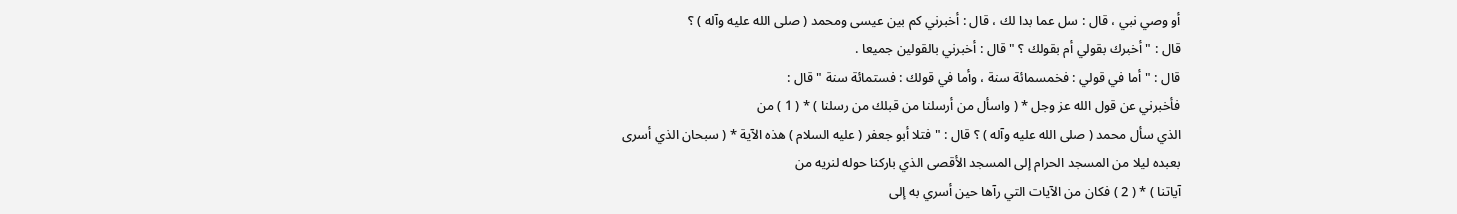أو وصي نبي ، قال : سل عما بدا لك ، قال : أخبرني كم بين عيسى ومحمد ( صلى الله عليه وآله ) ؟
قال : " أخبرك بقولي أم بقولك ؟ " قال : أخبرني بالقولين جميعا .
قال : " أما في قولي : فخمسمائة سنة ، وأما في قولك : فستمائة سنة " قال :
فأخبرني عن قول الله عز وجل * ( واسأل من أرسلنا من قبلك من رسلنا ) * ( 1 ) من
الذي سأل محمد ( صلى الله عليه وآله ) ؟ قال : " فتلا أبو جعفر ( عليه السلام ) هذه الآية * ( سبحان الذي أسرى
بعبده ليلا من المسجد الحرام إلى المسجد الأقصى الذي باركنا حوله لنريه من
آياتنا ) * ( 2 ) فكان من الآيات التي رآها حين أسري به إلى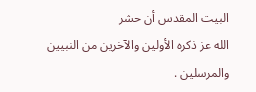البيت المقدس أن حشر
الله عز ذكره الأولين والآخرين من النبيين والمرسلين .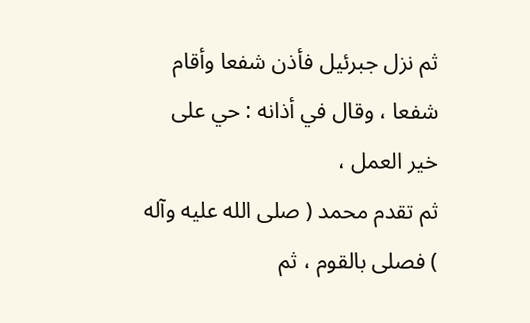ثم نزل جبرئيل فأذن شفعا وأقام شفعا ، وقال في أذانه : حي على خير العمل ،
ثم تقدم محمد ( صلى الله عليه وآله ) فصلى بالقوم ، ثم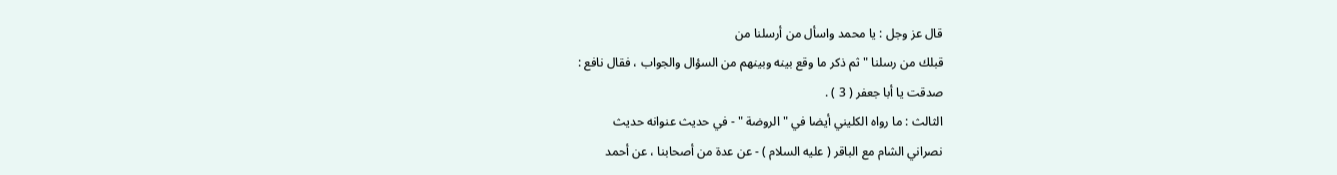قال عز وجل : يا محمد واسأل من أرسلنا من
قبلك من رسلنا " ثم ذكر ما وقع بينه وبينهم من السؤال والجواب ، فقال نافع :
صدقت يا أبا جعفر ( 3 ) .
الثالث : ما رواه الكليني أيضا في " الروضة " - في حديث عنوانه حديث
نصراني الشام مع الباقر ( عليه السلام ) - عن عدة من أصحابنا ، عن أحمد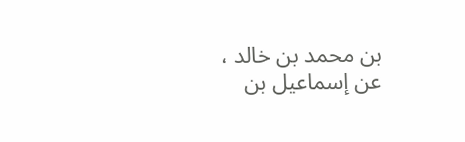بن محمد بن خالد ،
عن إسماعيل بن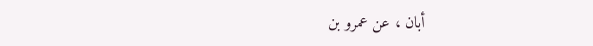أبان ، عن عمرو بن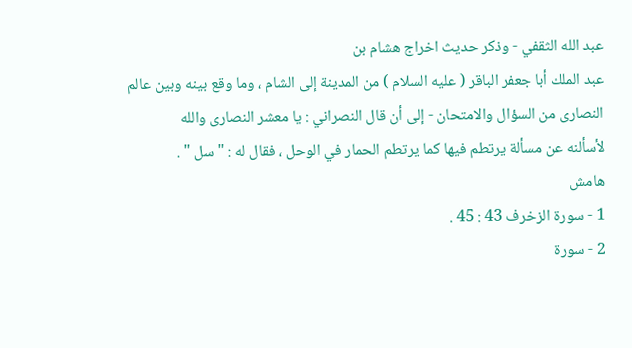عبد الله الثقفي - وذكر حديث اخراج هشام بن
عبد الملك أبا جعفر الباقر ( عليه السلام ) من المدينة إلى الشام ، وما وقع بينه وبين عالم
النصارى من السؤال والامتحان - إلى أن قال النصراني : يا معشر النصارى والله
لأسألنه عن مسألة يرتطم فيها كما يرتطم الحمار في الوحل ، فقال له : " سل " .
هامش
1 - سورة الزخرف 43 : 45 .
2 - سورة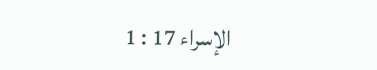الإسراء 17 : 1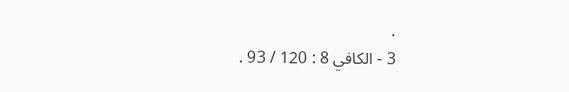.
3 - الكافي 8 : 120 / 93 .